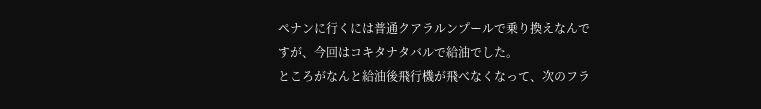ペナンに行くには普通クアラルンプールで乗り換えなんですが、今回はコキタナタバルで給油でした。
ところがなんと給油後飛行機が飛べなくなって、次のフラ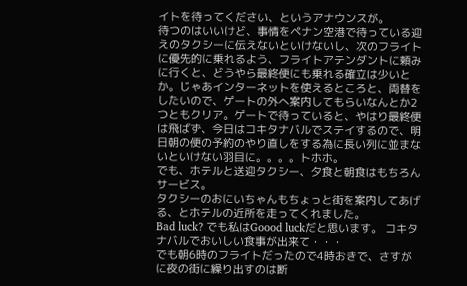イトを待ってください、というアナウンスが。
待つのはいいけど、事情をペナン空港で待っている迎えのタクシーに伝えないといけないし、次のフライトに優先的に乗れるよう、フライトアテンダントに頼みに行くと、どうやら最終便にも乗れる確立は少いとか。じゃあインターネットを使えるところと、両替をしたいので、ゲートの外へ案内してもらいなんとか2つともクリア。ゲートで待っていると、やはり最終便は飛ばず、今日はコキタナバルでステイするので、明日朝の便の予約のやり直しをする為に長い列に並まないといけない羽目に。。。。トホホ。
でも、ホテルと送迎タクシー、夕食と朝食はもちろんサービス。
タクシーのおにいちゃんもちょっと街を案内してあげる、とホテルの近所を走ってくれました。
Bad luck? でも私はGoood luckだと思います。 コキタナバルでおいしい食事が出来て・・・
でも朝6時のフライトだったので4時おきで、さすがに夜の街に繰り出すのは断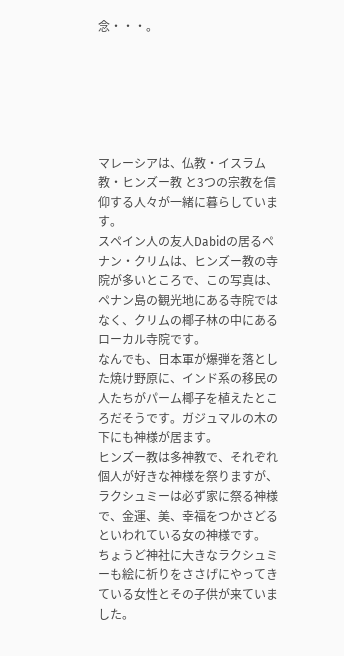念・・・。






マレーシアは、仏教・イスラム教・ヒンズー教 と3つの宗教を信仰する人々が一緒に暮らしています。
スペイン人の友人Dabidの居るペナン・クリムは、ヒンズー教の寺院が多いところで、この写真は、ペナン島の観光地にある寺院ではなく、クリムの椰子林の中にあるローカル寺院です。
なんでも、日本軍が爆弾を落とした焼け野原に、インド系の移民の人たちがパーム椰子を植えたところだそうです。ガジュマルの木の下にも神様が居ます。
ヒンズー教は多神教で、それぞれ個人が好きな神様を祭りますが、ラクシュミーは必ず家に祭る神様で、金運、美、幸福をつかさどるといわれている女の神様です。
ちょうど神社に大きなラクシュミーも絵に祈りをささげにやってきている女性とその子供が来ていました。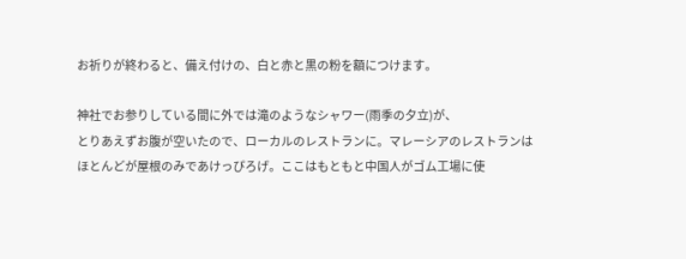お祈りが終わると、備え付けの、白と赤と黒の粉を額につけます。

神社でお参りしている間に外では滝のようなシャワー(雨季の夕立)が、
とりあえずお腹が空いたので、ローカルのレストランに。マレーシアのレストランはほとんどが屋根のみであけっぴろげ。ここはもともと中国人がゴム工場に使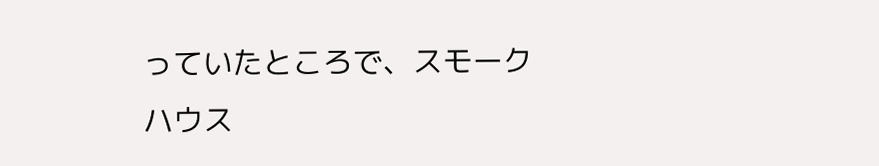っていたところで、スモークハウス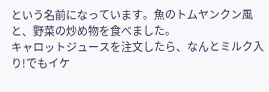という名前になっています。魚のトムヤンクン風と、野菜の炒め物を食べました。
キャロットジュースを注文したら、なんとミルク入り!でもイケ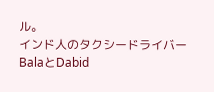ル。
インド人のタクシードライバーBalaとDabid